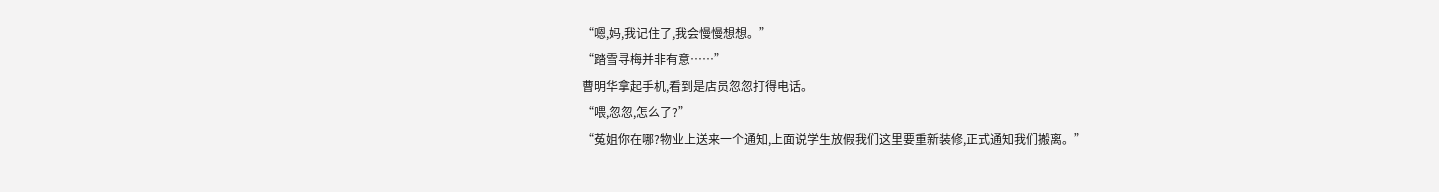“嗯,妈,我记住了,我会慢慢想想。”
“踏雪寻梅并非有意……”
曹明华拿起手机,看到是店员忽忽打得电话。
“喂,忽忽,怎么了?”
“菟姐你在哪?物业上送来一个通知,上面说学生放假我们这里要重新装修,正式通知我们搬离。”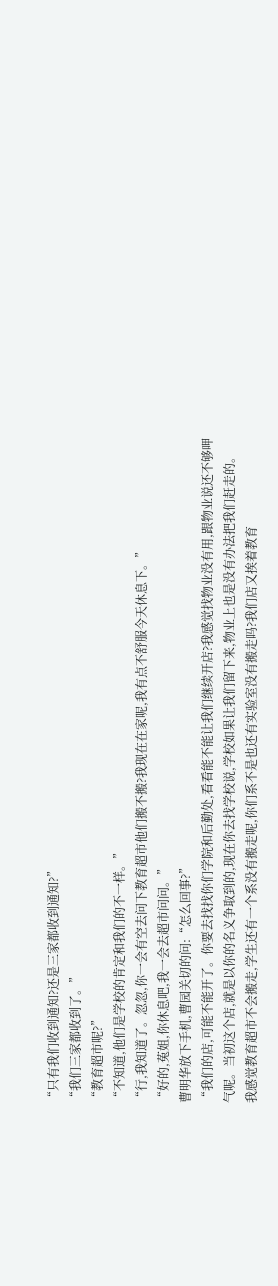“只有我们收到通知?还是三家都收到通知?”
“我们三家都收到了。”
“教育超市呢?”
“不知道,他们是学校的肯定和我们的不一样。”
“行,我知道了。忽忽,你一会有空去问下教育超市他们搬不搬?我现在在家呢,我有点不舒服今天休息下。”
“好的,菟姐,你休息吧,我一会去超市问问。”
曹明华放下手机,曹园关切的问:“怎么回事?”
“我们的店,可能不能开了。你要去找找你们学院和后勤处,看看能不能让我们继续开店?我感觉找物业没有用,跟物业说还不够呷气呢。当初这个店,就是以你的名义争取到的,现在你去找学校说,学校如果让我们留下来,物业上也是没有办法把我们赶走的。
我感觉教育超市不会搬走,学生还有一个系没有搬走呢,你们系不是也还有实验室没有搬走吗?我们店又挨着教育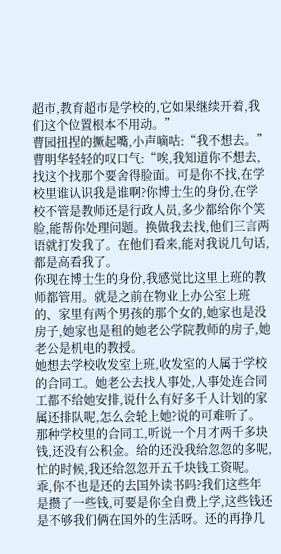超市,教育超市是学校的,它如果继续开着,我们这个位置根本不用动。”
曹园扭捏的撅起嘴,小声嘀咕:“我不想去。”
曹明华轻轻的叹口气:“唉,我知道你不想去,找这个找那个要舍得脸面。可是你不找,在学校里谁认识我是谁啊?你博士生的身份,在学校不管是教师还是行政人员,多少都给你个笑脸,能帮你处理问题。换做我去找,他们三言两语就打发我了。在他们看来,能对我说几句话,都是高看我了。
你现在博士生的身份,我感觉比这里上班的教师都管用。就是之前在物业上办公室上班的、家里有两个男孩的那个女的,她家也是没房子,她家也是租的她老公学院教师的房子,她老公是机电的教授。
她想去学校收发室上班,收发室的人属于学校的合同工。她老公去找人事处,人事处连合同工都不给她安排,说什么有好多千人计划的家属还排队呢,怎么会轮上她?说的可难听了。
那种学校里的合同工,听说一个月才两千多块钱,还没有公积金。给的还没我给忽忽的多呢,忙的时候,我还给忽忽开五千块钱工资呢。
乖,你不也是还的去国外读书吗?我们这些年是攒了一些钱,可要是你全自费上学,这些钱还是不够我们俩在国外的生活呀。还的再挣几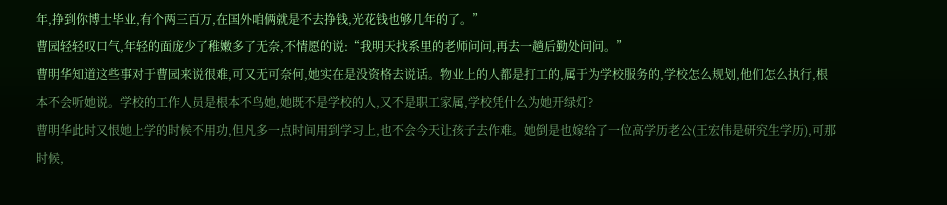年,挣到你博士毕业,有个两三百万,在国外咱俩就是不去挣钱,光花钱也够几年的了。”
曹园轻轻叹口气,年轻的面庞少了稚嫩多了无奈,不情愿的说:“我明天找系里的老师问问,再去一趟后勤处问问。”
曹明华知道这些事对于曹园来说很难,可又无可奈何,她实在是没资格去说话。物业上的人都是打工的,属于为学校服务的,学校怎么规划,他们怎么执行,根本不会听她说。学校的工作人员是根本不鸟她,她既不是学校的人,又不是职工家属,学校凭什么为她开绿灯?
曹明华此时又恨她上学的时候不用功,但凡多一点时间用到学习上,也不会今天让孩子去作难。她倒是也嫁给了一位高学历老公(王宏伟是研究生学历),可那时候,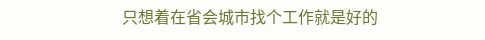只想着在省会城市找个工作就是好的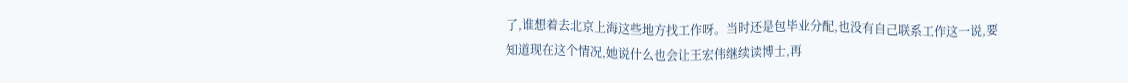了,谁想着去北京上海这些地方找工作呀。当时还是包毕业分配,也没有自己联系工作这一说,要知道现在这个情况,她说什么也会让王宏伟继续读博士,再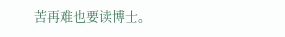苦再难也要读博士。